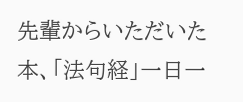先輩からいただいた本、「法句経」一日一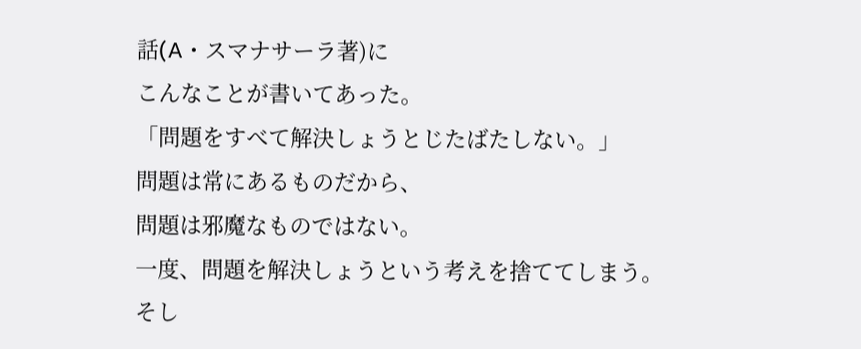話(A・スマナサーラ著)に
こんなことが書いてあった。
「問題をすべて解決しょうとじたばたしない。」
問題は常にあるものだから、
問題は邪魔なものではない。
一度、問題を解決しょうという考えを捨ててしまう。
そし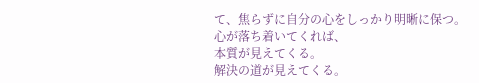て、焦らずに自分の心をしっかり明晰に保つ。
心が落ち着いてくれば、
本質が見えてくる。
解決の道が見えてくる。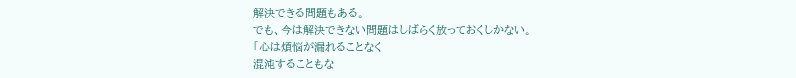解決できる問題もある。
でも、今は解決できない問題はしばらく放っておくしかない。
「心は煩悩が漏れることなく
混沌することもな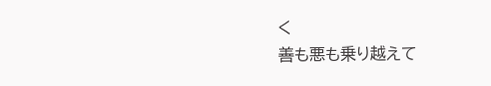く
善も悪も乗り越えて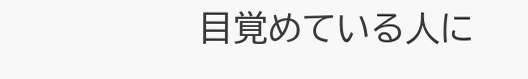目覚めている人に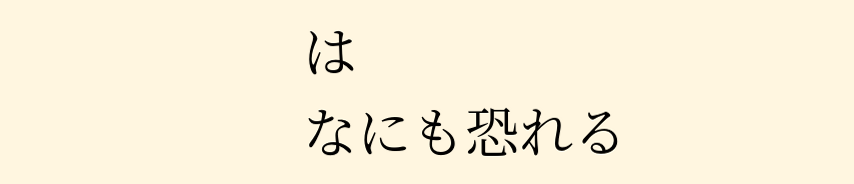は
なにも恐れる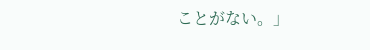ことがない。」